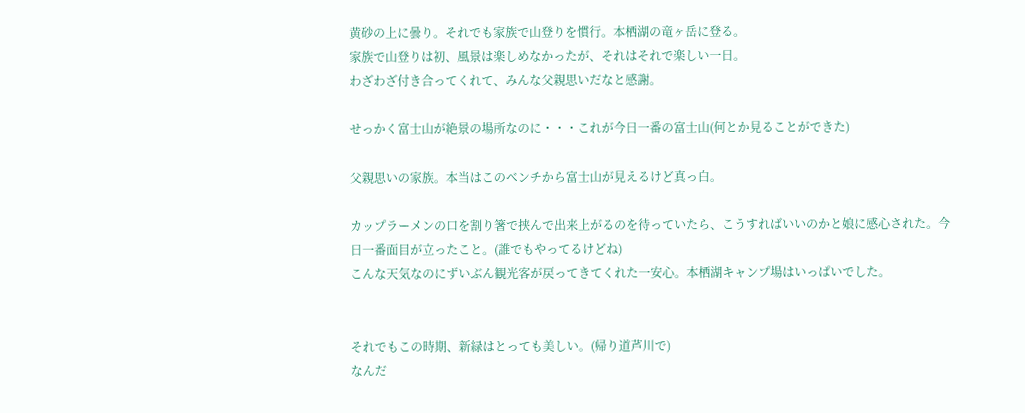黄砂の上に曇り。それでも家族で山登りを慣行。本栖湖の竜ヶ岳に登る。
家族で山登りは初、風景は楽しめなかったが、それはそれで楽しい一日。
わざわざ付き合ってくれて、みんな父親思いだなと感謝。

せっかく富士山が絶景の場所なのに・・・これが今日一番の富士山(何とか見ることができた)

父親思いの家族。本当はこのベンチから富士山が見えるけど真っ白。

カップラーメンの口を割り箸で挟んで出来上がるのを待っていたら、こうすればいいのかと娘に感心された。今日一番面目が立ったこと。(誰でもやってるけどね)
こんな天気なのにずいぶん観光客が戻ってきてくれた一安心。本栖湖キャンプ場はいっぱいでした。


それでもこの時期、新緑はとっても美しい。(帰り道芦川で)
なんだ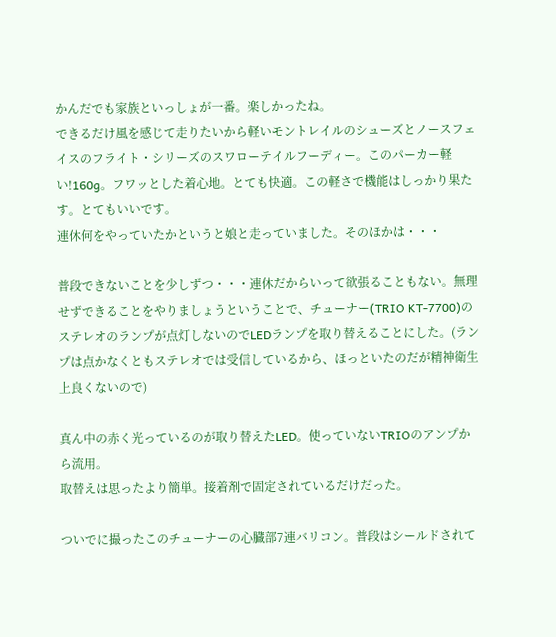かんだでも家族といっしょが一番。楽しかったね。
できるだけ風を感じて走りたいから軽いモントレイルのシューズとノースフェイスのフライト・シリーズのスワローテイルフーディー。このパーカー軽い!160g。フワッとした着心地。とても快適。この軽さで機能はしっかり果たす。とてもいいです。
連休何をやっていたかというと娘と走っていました。そのほかは・・・

普段できないことを少しずつ・・・連休だからいって欲張ることもない。無理せずできることをやりましょうということで、チューナー(TRIO KT-7700)のステレオのランプが点灯しないのでLEDランプを取り替えることにした。(ランプは点かなくともステレオでは受信しているから、ほっといたのだが精神衛生上良くないので)

真ん中の赤く光っているのが取り替えたLED。使っていないTRIOのアンプから流用。
取替えは思ったより簡単。接着剤で固定されているだけだった。

ついでに撮ったこのチューナーの心臓部7連バリコン。普段はシールドされて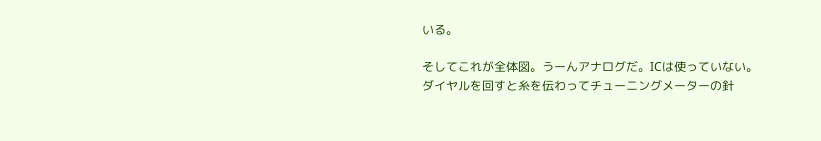いる。

そしてこれが全体図。うーんアナログだ。ICは使っていない。
ダイヤルを回すと糸を伝わってチューニングメーターの針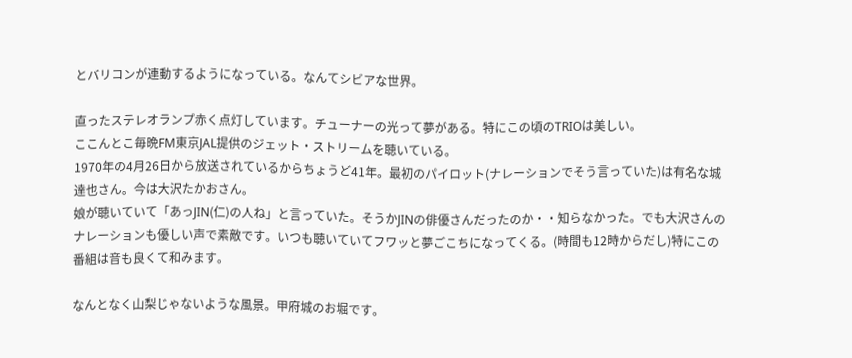とバリコンが連動するようになっている。なんてシビアな世界。

直ったステレオランプ赤く点灯しています。チューナーの光って夢がある。特にこの頃のTRIOは美しい。
ここんとこ毎晩FM東京JAL提供のジェット・ストリームを聴いている。
1970年の4月26日から放送されているからちょうど41年。最初のパイロット(ナレーションでそう言っていた)は有名な城達也さん。今は大沢たかおさん。
娘が聴いていて「あっJIN(仁)の人ね」と言っていた。そうかJINの俳優さんだったのか・・知らなかった。でも大沢さんのナレーションも優しい声で素敵です。いつも聴いていてフワッと夢ごこちになってくる。(時間も12時からだし)特にこの番組は音も良くて和みます。

なんとなく山梨じゃないような風景。甲府城のお堀です。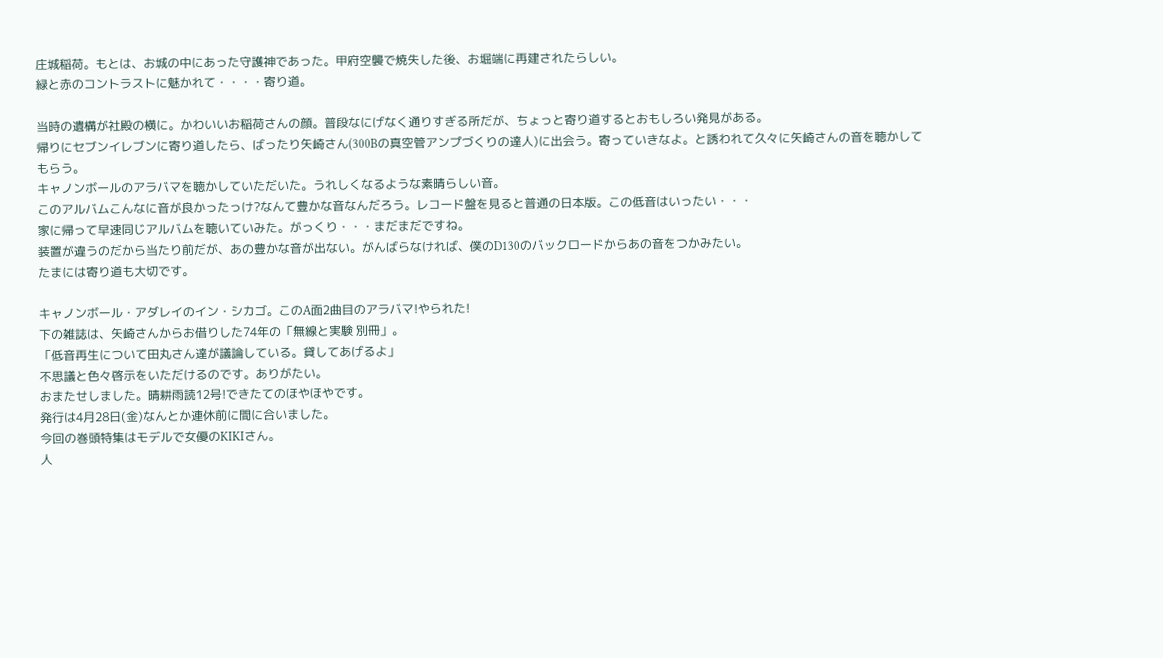庄城稲荷。もとは、お城の中にあった守護神であった。甲府空襲で焼失した後、お堀端に再建されたらしい。
緑と赤のコントラストに魅かれて・・・・寄り道。

当時の遺構が社殿の横に。かわいいお稲荷さんの顔。普段なにげなく通りすぎる所だが、ちょっと寄り道するとおもしろい発見がある。
帰りにセブンイレブンに寄り道したら、ばったり矢崎さん(300Bの真空管アンプづくりの達人)に出会う。寄っていきなよ。と誘われて久々に矢崎さんの音を聴かしてもらう。
キャノンボールのアラバマを聴かしていただいた。うれしくなるような素晴らしい音。
このアルバムこんなに音が良かったっけ?なんて豊かな音なんだろう。レコード盤を見ると普通の日本版。この低音はいったい・・・
家に帰って早速同じアルバムを聴いていみた。がっくり・・・まだまだですね。
装置が違うのだから当たり前だが、あの豊かな音が出ない。がんばらなければ、僕のD130のバックロードからあの音をつかみたい。
たまには寄り道も大切です。

キャノンボール・アダレイのイン・シカゴ。このA面2曲目のアラバマ!やられた!
下の雑誌は、矢崎さんからお借りした74年の「無線と実験 別冊」。
「低音再生について田丸さん達が議論している。貸してあげるよ」
不思議と色々啓示をいただけるのです。ありがたい。
おまたせしました。晴耕雨読12号!できたてのほやほやです。
発行は4月28日(金)なんとか連休前に間に合いました。
今回の巻頭特集はモデルで女優のKIKIさん。
人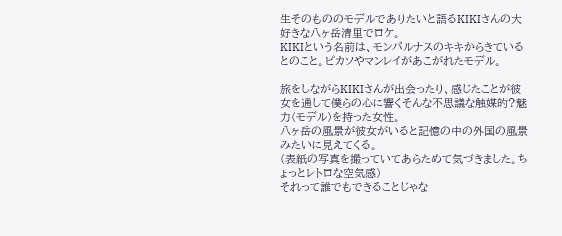生そのもののモデルでありたいと語るKIKIさんの大好きな八ヶ岳清里でロケ。
KIKIという名前は、モンパルナスのキキからきているとのこと。ピカソやマンレイがあこがれたモデル。

旅をしながらKIKIさんが出会ったり、感じたことが彼女を通して僕らの心に響くそんな不思議な触媒的?魅力(モデル)を持った女性。
八ヶ岳の風景が彼女がいると記憶の中の外国の風景みたいに見えてくる。
(表紙の写真を撮っていてあらためて気づきました。ちょっとレトロな空気感)
それって誰でもできることじゃな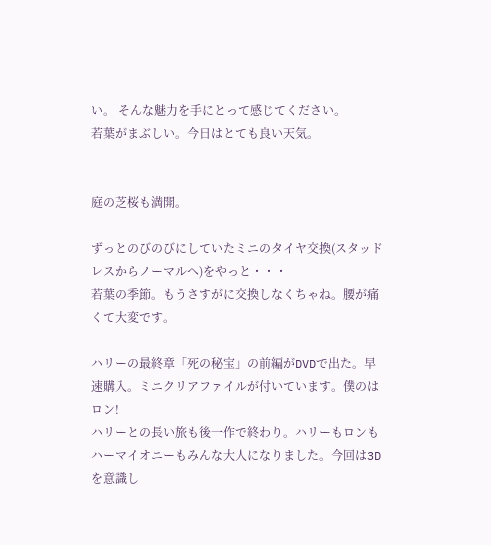い。 そんな魅力を手にとって感じてください。
若葉がまぶしい。今日はとても良い天気。


庭の芝桜も満開。

ずっとのびのびにしていたミニのタイヤ交換(スタッドレスからノーマルへ)をやっと・・・
若葉の季節。もうさすがに交換しなくちゃね。腰が痛くて大変です。

ハリーの最終章「死の秘宝」の前編がDVDで出た。早速購入。ミニクリアファイルが付いています。僕のはロン!
ハリーとの長い旅も後一作で終わり。ハリーもロンもハーマイオニーもみんな大人になりました。今回は3Dを意識し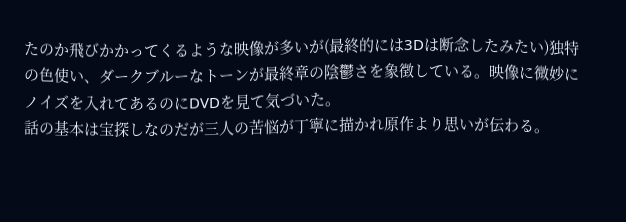たのか飛びかかってくるような映像が多いが(最終的には3Dは断念したみたい)独特の色使い、ダークブルーなトーンが最終章の陰鬱さを象徴している。映像に微妙にノイズを入れてあるのにDVDを見て気づいた。
話の基本は宝探しなのだが三人の苦悩が丁寧に描かれ原作より思いが伝わる。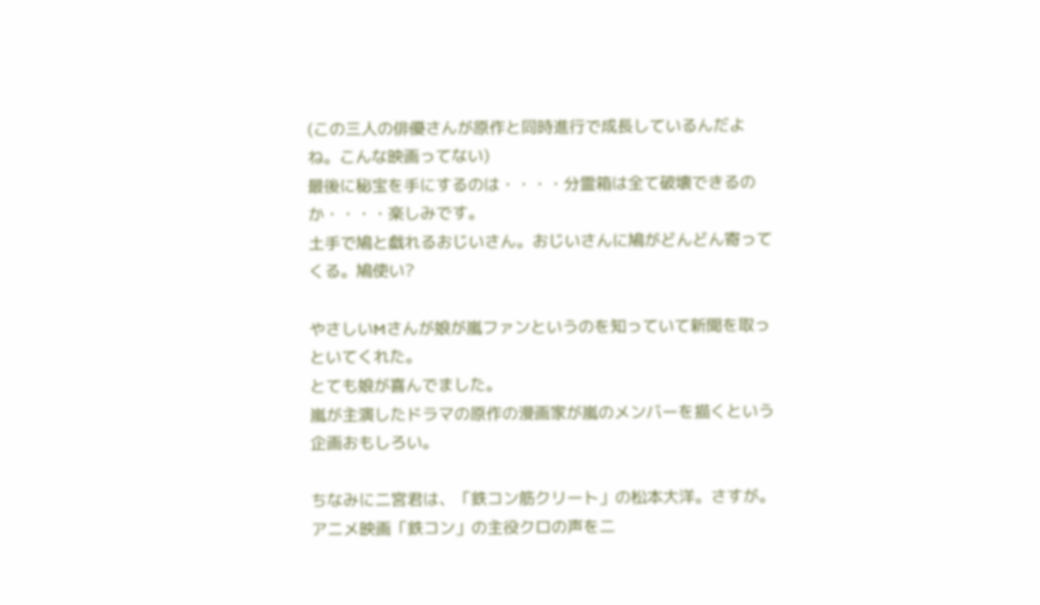(この三人の俳優さんが原作と同時進行で成長しているんだよね。こんな映画ってない)
最後に秘宝を手にするのは・・・・分霊箱は全て破壊できるのか・・・・楽しみです。
土手で鳩と戯れるおじいさん。おじいさんに鳩がどんどん寄ってくる。鳩使い?

やさしいMさんが娘が嵐ファンというのを知っていて新聞を取っといてくれた。
とても娘が喜んでました。
嵐が主演したドラマの原作の漫画家が嵐のメンバーを描くという企画おもしろい。

ちなみに二宮君は、「鉄コン筋クリート」の松本大洋。さすが。
アニメ映画「鉄コン」の主役クロの声を二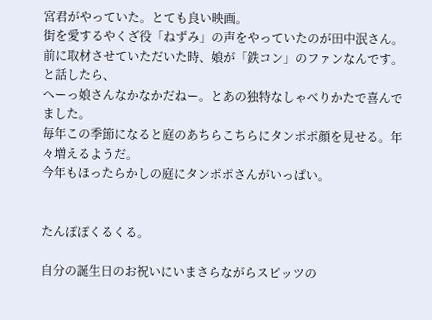宮君がやっていた。とても良い映画。
街を愛するやくざ役「ねずみ」の声をやっていたのが田中泯さん。
前に取材させていただいた時、娘が「鉄コン」のファンなんです。と話したら、
へーっ娘さんなかなかだねー。とあの独特なしゃべりかたで喜んでました。
毎年この季節になると庭のあちらこちらにタンポポ顔を見せる。年々増えるようだ。
今年もほったらかしの庭にタンポポさんがいっぱい。


たんぽぽくるくる。

自分の誕生日のお祝いにいまさらながらスピッツの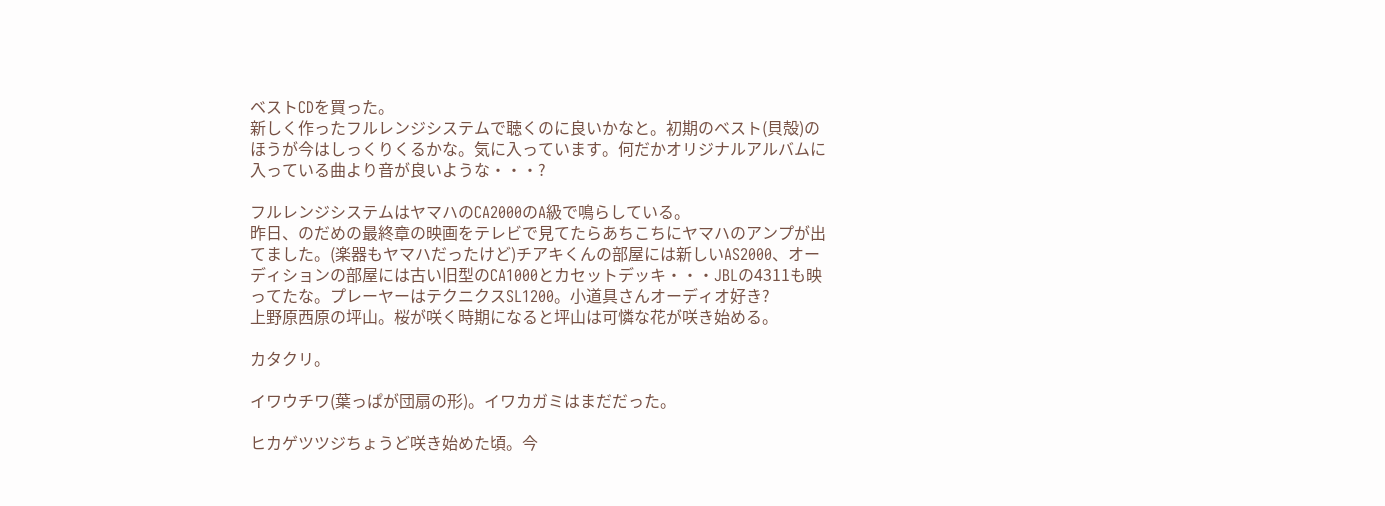ベストCDを買った。
新しく作ったフルレンジシステムで聴くのに良いかなと。初期のベスト(貝殻)のほうが今はしっくりくるかな。気に入っています。何だかオリジナルアルバムに入っている曲より音が良いような・・・?

フルレンジシステムはヤマハのCA2000のA級で鳴らしている。
昨日、のだめの最終章の映画をテレビで見てたらあちこちにヤマハのアンプが出てました。(楽器もヤマハだったけど)チアキくんの部屋には新しいAS2000、オーディションの部屋には古い旧型のCA1000とカセットデッキ・・・JBLの4311も映ってたな。プレーヤーはテクニクスSL1200。小道具さんオーディオ好き?
上野原西原の坪山。桜が咲く時期になると坪山は可憐な花が咲き始める。

カタクリ。

イワウチワ(葉っぱが団扇の形)。イワカガミはまだだった。

ヒカゲツツジちょうど咲き始めた頃。今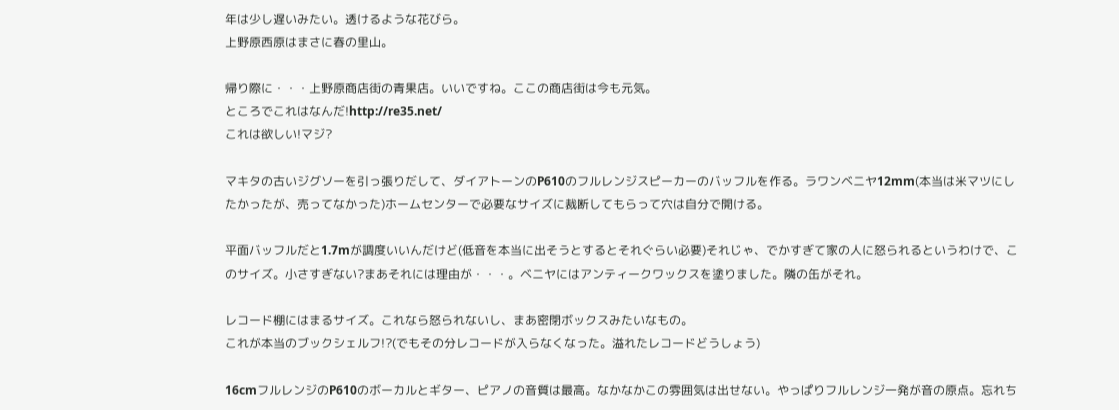年は少し遅いみたい。透けるような花びら。
上野原西原はまさに春の里山。

帰り際に・・・上野原商店街の青果店。いいですね。ここの商店街は今も元気。
ところでこれはなんだ!http://re35.net/
これは欲しい!マジ?

マキタの古いジグソーを引っ張りだして、ダイアトーンのP610のフルレンジスピーカーのバッフルを作る。ラワンベニヤ12mm(本当は米マツにしたかったが、売ってなかった)ホームセンターで必要なサイズに裁断してもらって穴は自分で開ける。

平面バッフルだと1.7mが調度いいんだけど(低音を本当に出そうとするとそれぐらい必要)それじゃ、でかすぎて家の人に怒られるというわけで、このサイズ。小さすぎない?まあそれには理由が・・・。ベニヤにはアンティークワックスを塗りました。隣の缶がそれ。

レコード棚にはまるサイズ。これなら怒られないし、まあ密閉ボックスみたいなもの。
これが本当のブックシェルフ!?(でもその分レコードが入らなくなった。溢れたレコードどうしょう)

16cmフルレンジのP610のボーカルとギター、ピアノの音質は最高。なかなかこの雰囲気は出せない。やっぱりフルレンジ一発が音の原点。忘れち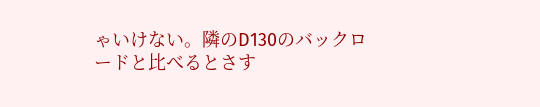ゃいけない。隣のD130のバックロードと比べるとさす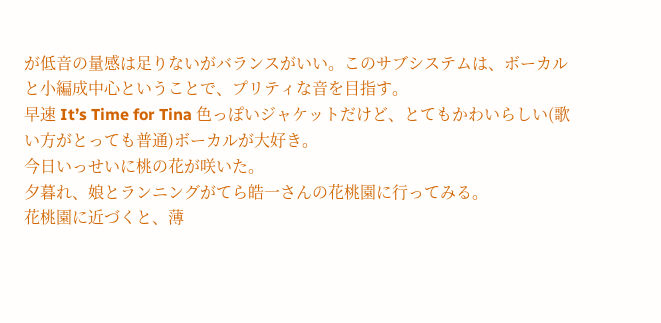が低音の量感は足りないがバランスがいい。このサブシステムは、ボーカルと小編成中心ということで、プリティな音を目指す。
早速 It’s Time for Tina 色っぽいジャケットだけど、とてもかわいらしい(歌い方がとっても普通)ボーカルが大好き。
今日いっせいに桃の花が咲いた。
夕暮れ、娘とランニングがてら皓一さんの花桃園に行ってみる。
花桃園に近づくと、薄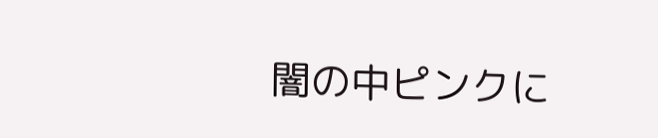闇の中ピンクに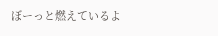ぼーっと燃えているよ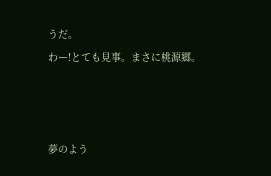うだ。
わー!とても見事。まさに桃源郷。



夢のよう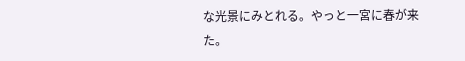な光景にみとれる。やっと一宮に春が来た。